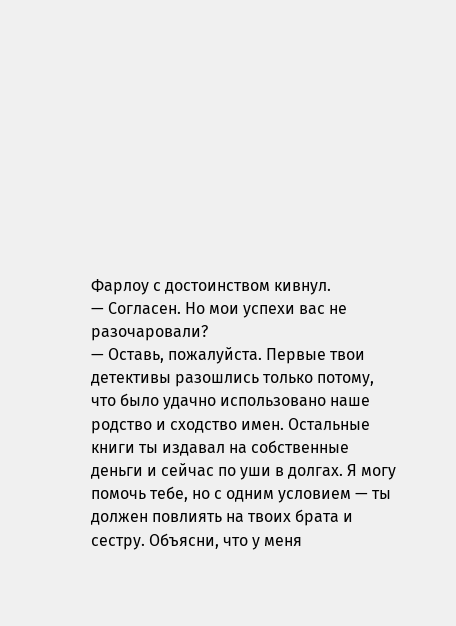Фарлоу с достоинством кивнул.
— Согласен. Но мои успехи вас не разочаровали?
— Оставь, пожалуйста. Первые твои детективы разошлись только потому, что было удачно использовано наше родство и сходство имен. Остальные книги ты издавал на собственные деньги и сейчас по уши в долгах. Я могу помочь тебе, но с одним условием — ты должен повлиять на твоих брата и сестру. Объясни, что у меня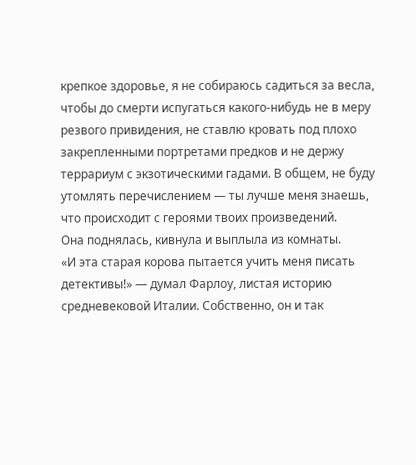крепкое здоровье, я не собираюсь садиться за весла, чтобы до смерти испугаться какого-нибудь не в меру резвого привидения, не ставлю кровать под плохо закрепленными портретами предков и не держу террариум с экзотическими гадами. В общем, не буду утомлять перечислением — ты лучше меня знаешь, что происходит с героями твоих произведений.
Она поднялась, кивнула и выплыла из комнаты.
«И эта старая корова пытается учить меня писать детективы!» — думал Фарлоу, листая историю средневековой Италии. Собственно, он и так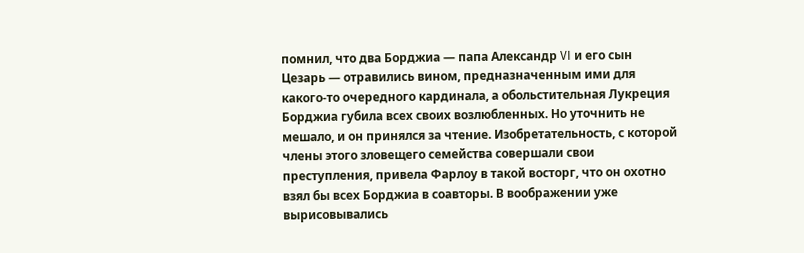помнил, что два Борджиа — папа Александр VI и его сын Цезарь — отравились вином, предназначенным ими для какого-то очередного кардинала, а обольстительная Лукреция Борджиа губила всех своих возлюбленных. Но уточнить не мешало, и он принялся за чтение. Изобретательность, с которой члены этого зловещего семейства совершали свои преступления, привела Фарлоу в такой восторг, что он охотно взял бы всех Борджиа в соавторы. В воображении уже вырисовывались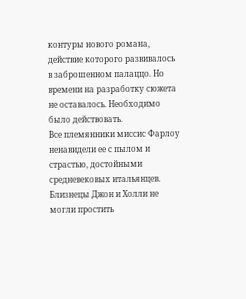контуры нового романа, действие которого развивалось в заброшенном палаццо. Но времени на разработку сюжета не оставалось. Необходимо было действовать.
Все племянники миссис Фарлоу ненавидели ее с пылом и страстью, достойными средневековых итальянцев. Близнецы Джон и Холли не могли простить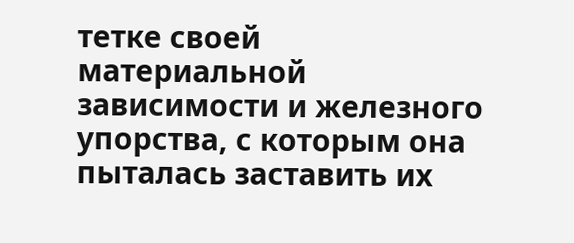тетке своей материальной зависимости и железного упорства, с которым она пыталась заставить их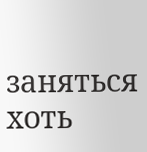заняться хоть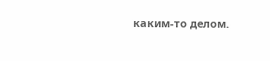каким-то делом.